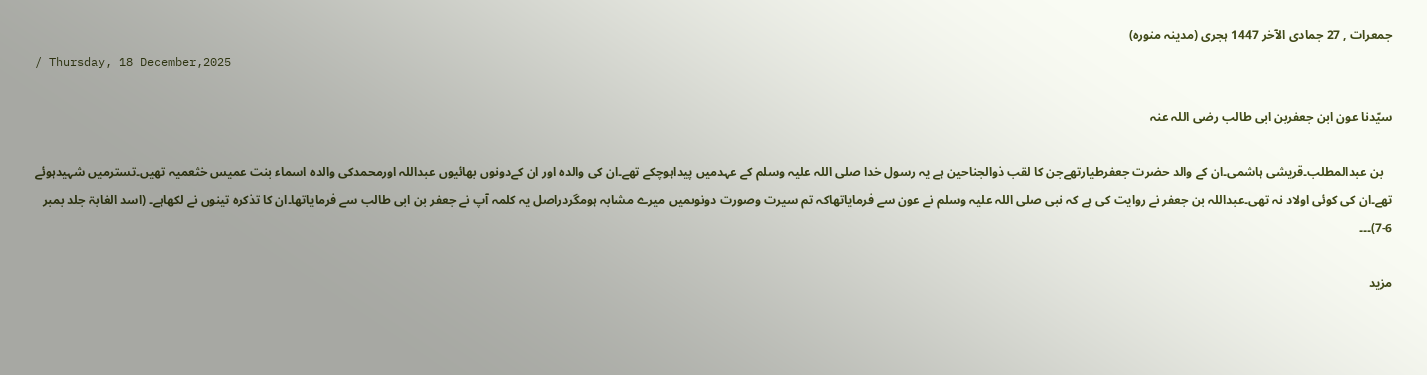جمعرات , 27 جمادى الآخر 1447 ہجری (مدینہ منورہ)
/ Thursday, 18 December,2025

سیّدنا عون ابن جعفربن ابی طالب رضی اللہ عنہ

   بن عبدالمطلب۔قریشی ہاشمی۔ان کے والد حضرت جعفرطیارتھےجن کا لقب ذوالجناحین ہے یہ رسول خدا صلی اللہ علیہ وسلم کے عہدمیں پیداہوچکے تھے۔ان کی والدہ اور ان کےدونوں بھائیوں عبداللہ اورمحمدکی والدہ اسماء بنت عمیس خثعمیہ تھیں۔تسترمیں شہیدہوئے تھے۔ان کی کوئی اولاد نہ تھی۔عبداللہ بن جعفر نے روایت کی ہے کہ نبی صلی اللہ علیہ وسلم نے عون سے فرمایاتھاکہ تم سیرت وصورت دونوںمیں میرے مشابہ ہومگردراصل یہ کلمہ آپ نے جعفر بن ابی طالب سے فرمایاتھا۔ان کا تذکرہ تینوں نے لکھاہے۔ (اسد الغابۃ جلد بمبر 6-7)۔۔۔

مزید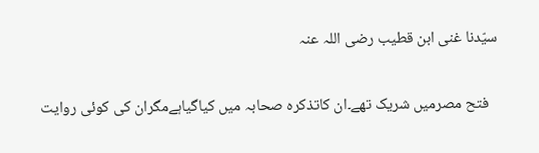سیّدنا غنی ابن قطیب رضی اللہ عنہ

   فتح مصرمیں شریک تھے۔ان کاتذکرہ صحابہ میں کیاگیاہےمگران کی کوئی روایت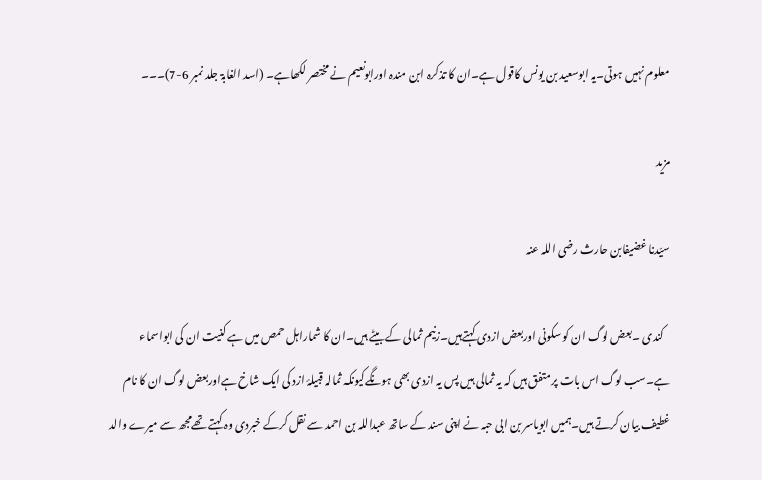معلوم نہیں ہوتی۔یہ ابوسعید بن یونس کاقول ہے۔ان کا تذکرہ ابن مندہ اورابونعیم نے مختصر لکھاہے۔ (اسد الغابۃ جلد نمبر 6-7)۔۔۔

مزید

سیّدنا غضیفابن حارث رضی اللہ عنہ

   کندی ۔بعض لوگ ان کو سکونی اوربعض ازدی کہتےہیں۔زنیم ثمالی کے بیٹے ہیں۔ان کا شماراہل حمص میں ہے کنیت ان کی ابواسماء ہے۔سب لوگ اس بات پر متفق ہیں کہ یہ ثمالی ہیں پس یہ ازدی بھی ہونگےکیونکہ ثمالہ قبیلۂ ازد کی ایک شاخ ہےاوربعض لوگ ان کا نام غطیف بیان کرتے ہیں۔ہمیں ابویاسر بن ابی حبہ نے اپنی سند کے ساتھ عبداللہ بن احمد سے نقل کرکے خبردی وہ کہتے تھےمجھ سے میرے والد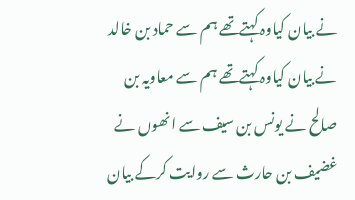نے بیان کیاوہ کہتےتھے ہم سے حماد بن خالد نے بیان کیاوہ کہتےتھے ہم سے معاویہ بن صالح نے یونس بن سیف سے انھوں نے غضیف بن حارث سے روایت کرکے بیان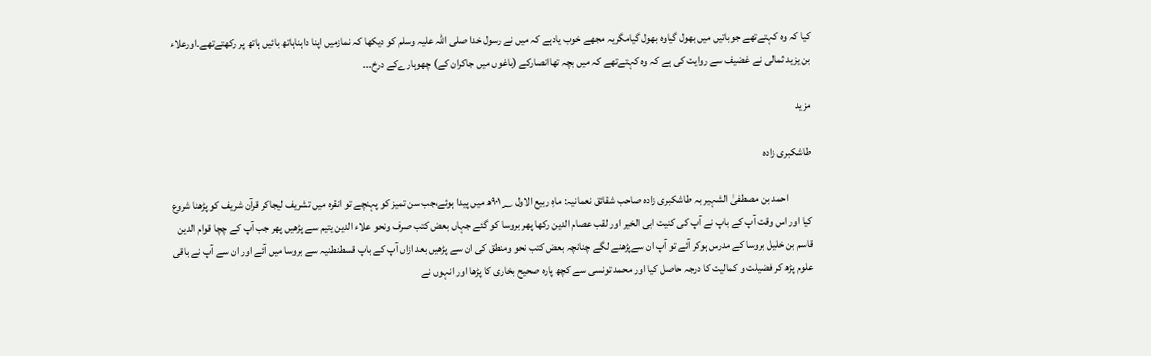کیا کہ وہ کہتےتھے جوباتیں میں بھول گیاوہ بھول گیامگریہ مجھے خوب یادہے کہ میں نے رسول خدا صلی اللہ علیہ وسلم کو دیکھا کہ نمازمیں اپنا داہناہاتھ بائیں ہاتھ پر رکھتےتھے۔اورعلاء بن یزید ثمالی نے غضیف سے روایت کی ہے کہ وہ کہتےتھے کہ میں بچہ تھاانصارکے (باغوں میں جاکران کے) چھوہارےکے درخ۔۔۔

مزید

طاشکبری زادہ

           احمد بن مصطفیٰ الشہیر بہ طاشکبری زادہ صاحب شقائق نعمانیہ: ماہِ ربیع الاول ۹۰۱؁ھ میں پیدا ہوئے،جب سن تمیز کو پہنچے تو انقرہ میں تشریف لیجاکر قرآن شریف کو پڑھنا شروع کیا اور اس وقت آپ کے باپ نے آپ کی کنیت ابی الخیر اور لقب عصام الدین رکھا پھر بروسا کو گئے جہاں بعض کتب صرف ونحو علاء الدین یتیم سے پڑھیں پھر جب آپ کے چچا قوام الدین قاسم بن خلیل بروسا کے مدرس ہوکر آئے تو آپ ان سےپڑھنے لگے چنانچہ بعض کتب نحو ومنطق کی ان سے پڑھیں بعد ازاں آپ کے باپ قسطنطنیہ سے بروسا میں آئے اور ان سے آپ نے باقی علوم پڑھ کر فضیلت و کمالیت کا درجہ حاصل کیا اور محمد تونسی سے کچھ پارہ صحیح بخاری کا پڑھا اور انہوں نے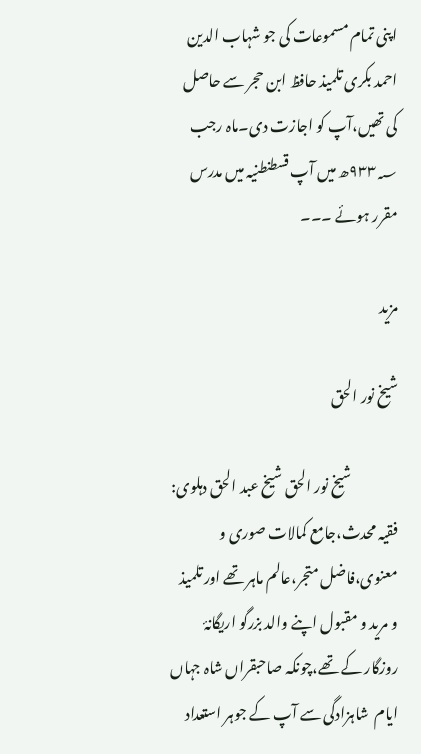اپنی تمام مسموعات کی جو شہاب الدین احمد بکری تلمیذ حافظ ابن حجر سے حاصل کی تھیں،آپ کو اجازت دی۔ماہ رجب ۹۳۳؁ھ میں آپ قسطنطنیہ میں مدرس مقرر ہوئے ۔۔۔

مزید

شیخ نور الحق

                شیخ نور الحق شیخ عبد الحق دہلوی: فقیہ محدث،جامع کمالات صوری و معنوی،فاضل متجر،عالم ماہر تھے اور تلمیذ و مرید و مقبول اپنے والد بزرگو اریگانۂ روزگار کے تھے،چونکہ صاحبقراں شاہ جہاں ایام  شاہزادگی سے آپ کے جوہر استعداد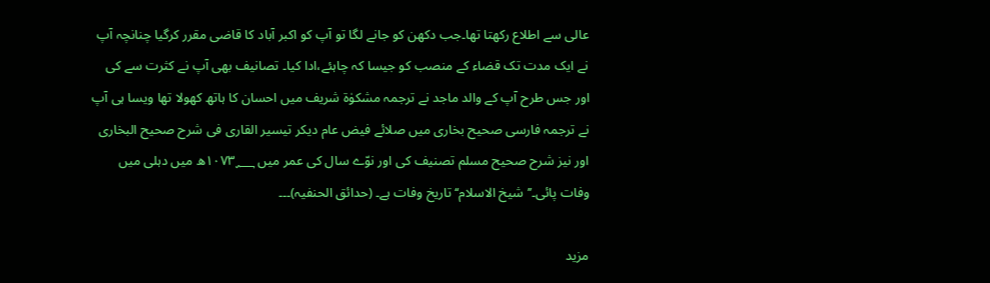عالی سے اطلاع رکھتا تھا۔جب دکھن کو جانے لگا تو آپ کو اکبر آباد کا قاضی مقرر کرگیا چنانچہ آپ نے ایک مدت تک قضاء کے منصب کو جیسا کہ چاہئے،ادا کیا۔ تصانیف بھی آپ نے کثرت سے کی اور جس طرح آپ کے والد ماجد نے ترجمہ مشکوٰۃ شریف میں احسان کا ہاتھ کھولا تھا ویسا ہی آپ نے ترجمہ فارسی صحیح بخاری میں صلائے فیض عام دیکر تیسیر القاری فی شرح صحیح البخاری اور نیز شرح صحیح مسلم تصنیف کی اور نوّے سال کی عمر میں ۱۰۷۳؁ھ میں دہلی میں وفات پائی۔’’شیخ الاسلام‘‘ تاریخ وفات ہے۔ (حدائق الحنفیہ)۔۔۔

مزید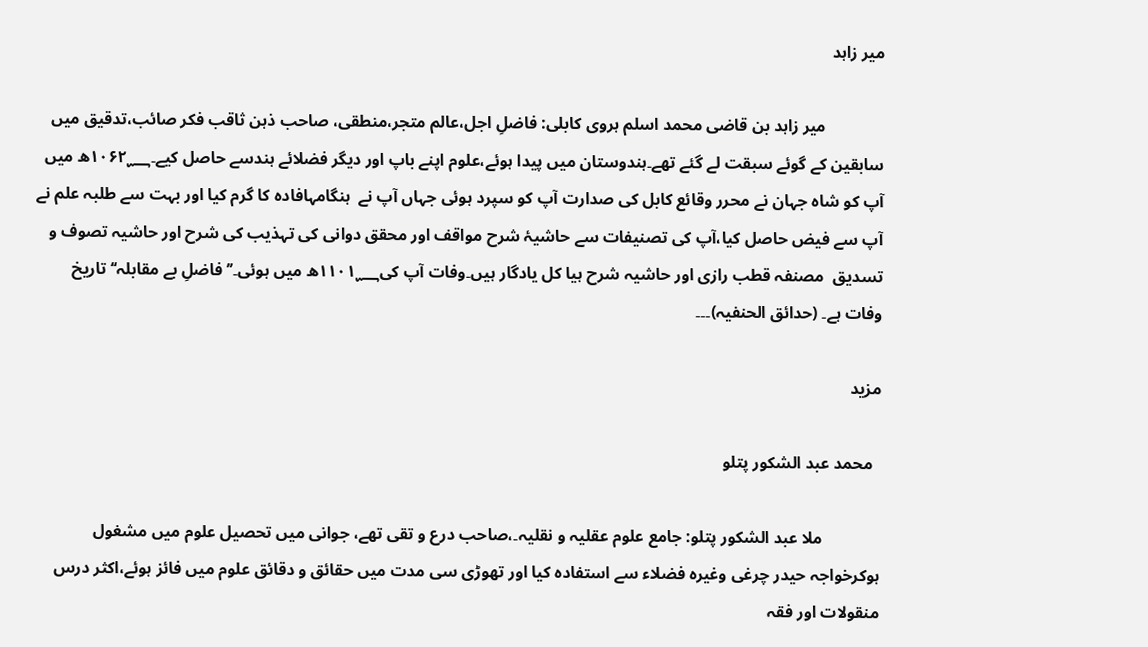میر زاہد

              میر زاہد بن قاضی محمد اسلم ہروی کابلی: فاضلِ اجل،عالم متجر،منطقی، صاحب ذہن ثاقب فکر صائب،تدقیق میں سابقین کے گوئے سبقت لے گئے تھے۔ہندوستان میں پیدا ہوئے،علوم اپنے باپ اور دیگر فضلائے ہندسے حاصل کیے۔۱۰۶۲؁ھ میں آپ کو شاہ جہان نے محرر وقائع کابل کی صدارت آپ کو سپرد ہوئی جہاں آپ نے  ہنگامہافادہ کا گرم کیا اور بہت سے طلبہ علم نے آپ سے فیض حاصل کیا،آپ کی تصنیفات سے حاشیۂ شرح مواقف اور محقق دوانی کی تہذیب کی شرح اور حاشیہ تصوف و تسدیق  مصنفہ قطب رازی اور حاشیہ شرح ہیا کل یادگار ہیں۔وفات آپ کی۱۱۰۱؁ھ میں ہوئی۔’’فاضلِ بے مقابلہ‘‘ تاریخ وفات ہے۔ (حدائق الحنفیہ)۔۔۔

مزید

  محمد عبد الشکور پتلو

              ملا عبد الشکور پتلو: جامع علوم عقلیہ و نقلیہ۔،صاحب درع و تقی تھے، جوانی میں تحصیل علوم میں مشغول ہوکرخواجہ حیدر چرغی وغیرہ فضلاء سے استفادہ کیا اور تھوڑی سی مدت میں حقائق و دقائق علوم میں فائز ہوئے،اکثر درس منقولات اور فقہ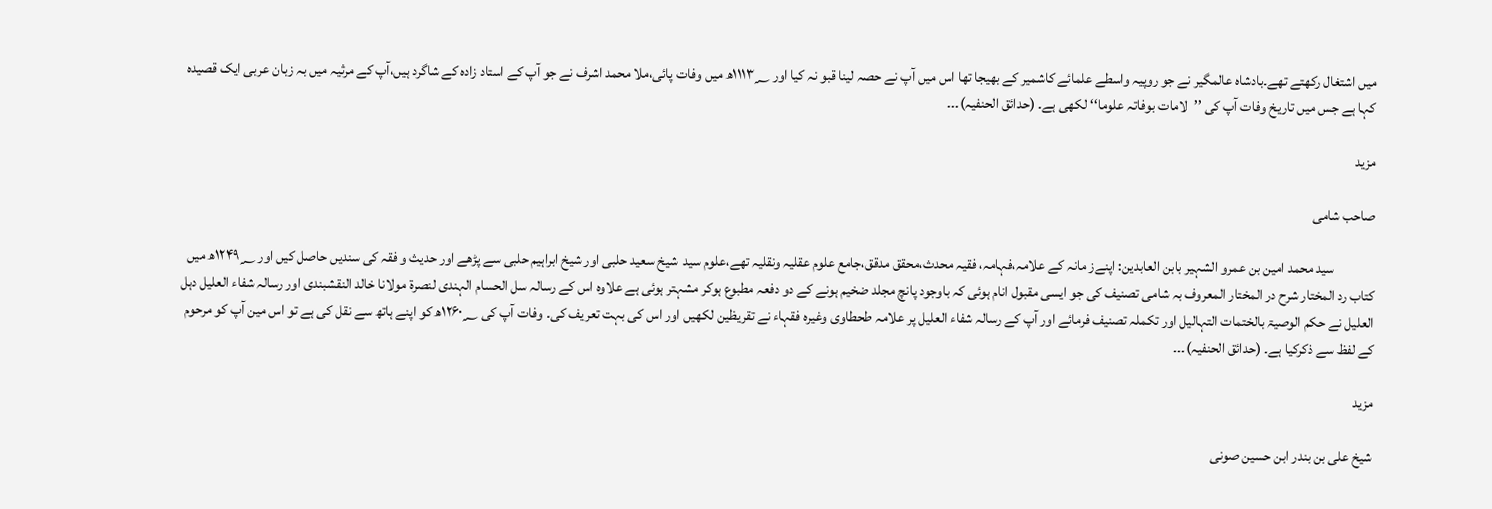میں اشتغال رکھتے تھے۔بادشاہ عالمگیر نے جو روپیہ واسطے علمائے کاشمیر کے بھیجا تھا اس میں آپ نے حصہ لینا قبو نہ کیا اور ۱۱۱۳؁ھ میں وفات پائی،ملا محمد اشرف نے جو آپ کے استاد زادہ کے شاگرد ہیں،آپ کے مرثیہ میں بہ زبان عربی ایک قصیدہ کہا ہے جس میں تاریخ وفات آپ کی ’’لامات بوفاتہ علوما‘‘ لکھی ہے۔ (حدائق الحنفیہ)۔۔۔

مزید

صاحب شامی

              سید محمد امین بن عمرو الشہیر بابن العابدین: اپنےز مانہ کے علامہ،فہامہ، فقیہ محدث،محقق مدقق،جامع علوم عقلیہ ونقلیہ تھے،علوم سید  شیخ سعید حلبی اور شیخ ابراہیم حلبی سے پڑھے اور حدیث و فقہ کی سندیں حاصل کیں اور ۱۲۴۹؁ھ میں کتاب رد المختار شرح در المختار المعروف بہ شامی تصنیف کی جو ایسی مقبول انام ہوئی کہ باوجود پانچ مجلد ضخیم ہونے کے دو دفعہ مطبوع ہوکر مشہتر ہوئی ہے علاوہ اس کے رسالہ سل الحسام الہندی لنصرۃ مولانا خالد النقشبندی اور رسالہ شفاء العلیل دہل العلیل نے حکم الوصیۃ بالختمات التہالیل اور تکملہ تصنیف فرمائے اور آپ کے رسالہ شفاء العلیل پر علامہ طحطاوی وغیرہ فقہاء نے تقریظین لکھیں اور اس کی بہت تعریف کی۔ وفات آپ کی ۱۲۶۰؁ھ کو اپنے ہاتھ سے نقل کی ہے تو اس مین آپ کو مرحوم کے لفظ سے ذکرکیا ہے۔ (حدائق الحنفیہ)۔۔۔

مزید

شیخ علی بن بندر ابن حسین صونی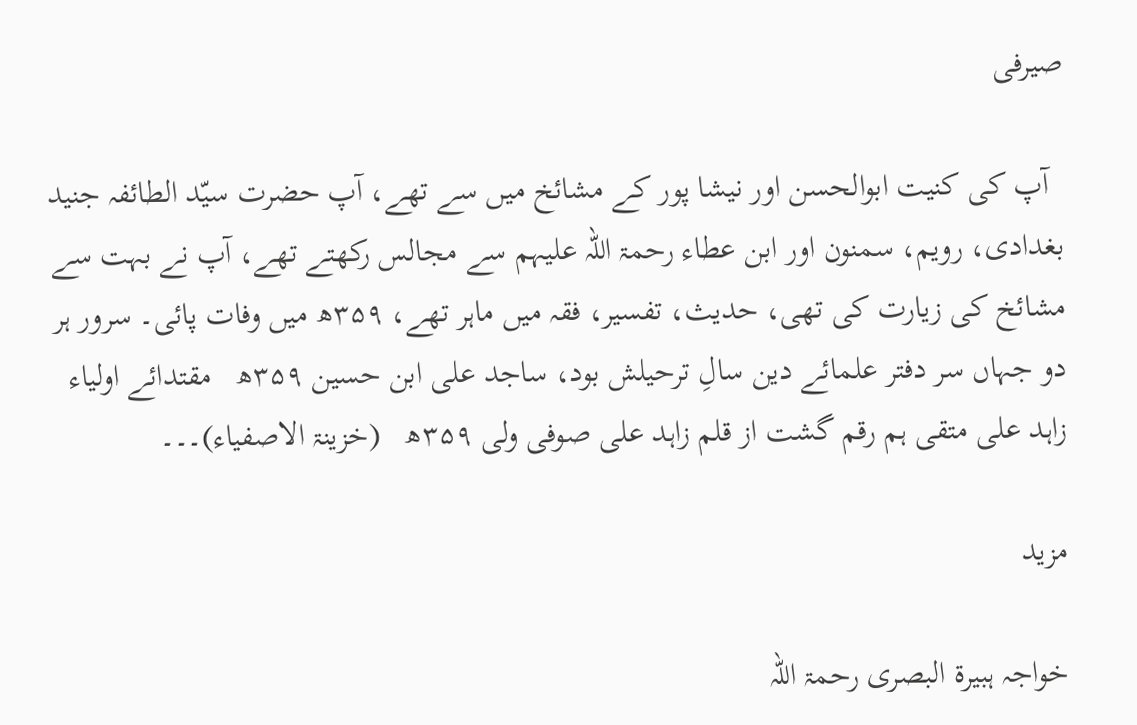صیرفی

  آپ کی کنیت ابوالحسن اور نیشا پور کے مشائخ میں سے تھے، آپ حضرت سیّد الطائفہ جنید بغدادی، رویم، سمنون اور ابن عطاء رحمۃ اللہ علیہم سے مجالس رکھتے تھے، آپ نے بہت سے مشائخ کی زیارت کی تھی، حدیث، تفسیر، فقہ میں ماہر تھے، ۳۵۹ھ میں وفات پائی۔ سرور ہر دو جہاں سر دفتر علمائے دین سالِ ترحیلش بود، ساجد علی ابن حسین ۳۵۹ھ   مقتدائے اولیاء زاہد علی متقی ہم رقم گشت از قلم زاہد علی صوفی ولی ۳۵۹ھ   (خزینۃ الاصفیاء)۔۔۔

مزید

خواجہ ہبیرۃ البصری رحمۃ اللہ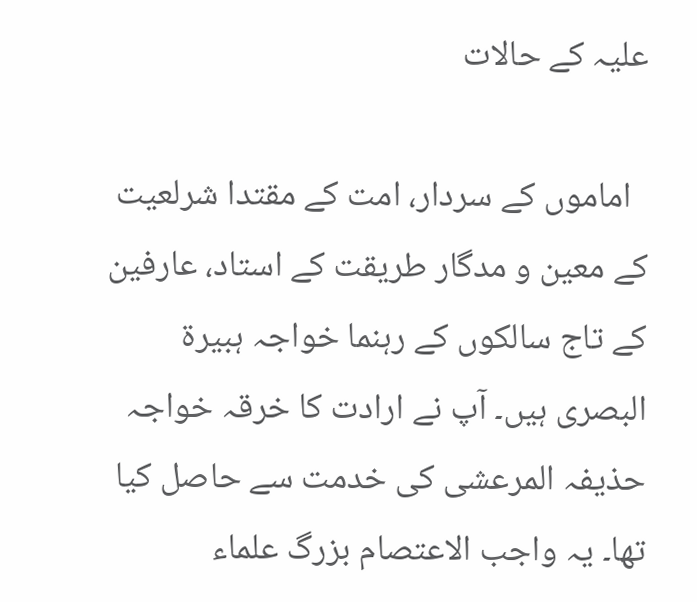علیہ کے حالات

  اماموں کے سردار، امت کے مقتدا شرلعیت کے معین و مدگار طریقت کے استاد، عارفین کے تاج سالکوں کے رہنما خواجہ ہبیرۃ البصری ہیں۔ آپ نے ارادت کا خرقہ خواجہ حذیفہ المرعشی کی خدمت سے حاصل کیا تھا۔ یہ واجب الاعتصام بزرگ علماء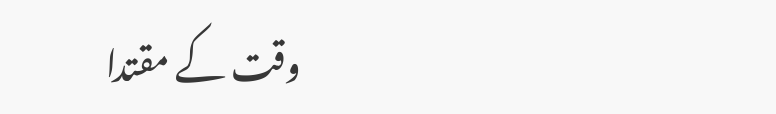وقت کے مقتدا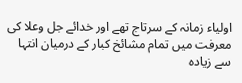اولیاء زمانہ کے سرتاج تھے اور خدائے جل وعلا کی معرفت میں تمام مشائخ کبار کے درمیان انتہا سے زیادہ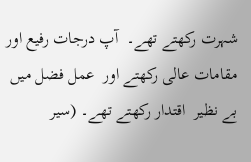شہرت رکھتے تھے۔  آپ درجات رفیع اور مقامات عالی رکھتے اور  عمل فضل میں بے نظیر  اقتدار رکھتے تھے۔ (سیر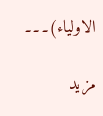الاولیاء)۔۔۔

مزید